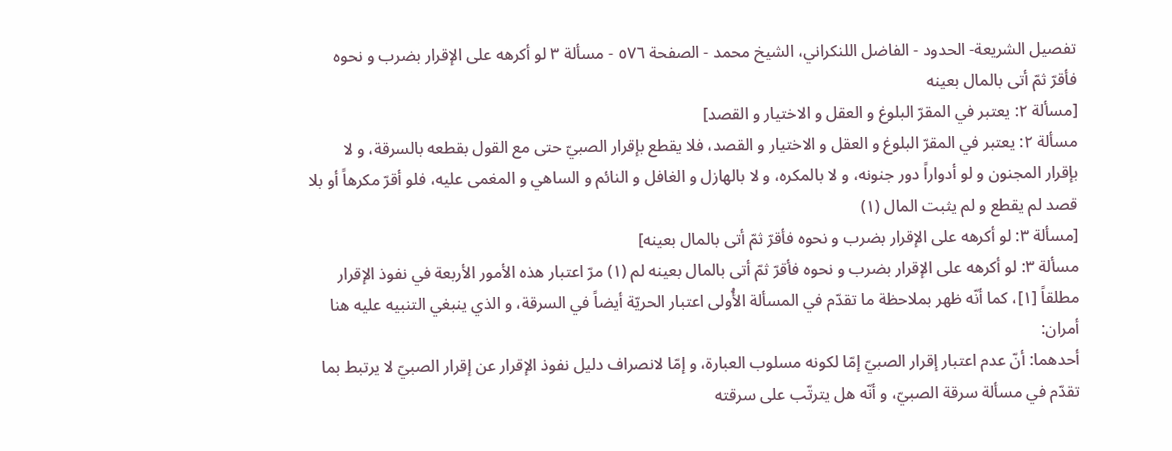تفصيل الشريعة- الحدود - الفاضل اللنكراني، الشيخ محمد - الصفحة ٥٧٦ - مسألة ٣ لو أكرهه على الإقرار بضرب و نحوه فأقرّ ثمّ أتى بالمال بعينه
[مسألة ٢: يعتبر في المقرّ البلوغ و العقل و الاختيار و القصد]
مسألة ٢: يعتبر في المقرّ البلوغ و العقل و الاختيار و القصد، فلا يقطع بإقرار الصبيّ حتى مع القول بقطعه بالسرقة، و لا بإقرار المجنون و لو أدواراً دور جنونه، و لا بالمكره، و لا بالهازل و الغافل و النائم و الساهي و المغمى عليه، فلو أقرّ مكرهاً أو بلا قصد لم يقطع و لم يثبت المال (١)
[مسألة ٣: لو أكرهه على الإقرار بضرب و نحوه فأقرّ ثمّ أتى بالمال بعينه]
مسألة ٣: لو أكرهه على الإقرار بضرب و نحوه فأقرّ ثمّ أتى بالمال بعينه لم (١) مرّ اعتبار هذه الأمور الأربعة في نفوذ الإقرار مطلقاً [١]، كما أنّه ظهر بملاحظة ما تقدّم في المسألة الأُولى اعتبار الحريّة أيضاً في السرقة، و الذي ينبغي التنبيه عليه هنا أمران:
أحدهما: أنّ عدم اعتبار إقرار الصبيّ إمّا لكونه مسلوب العبارة، و إمّا لانصراف دليل نفوذ الإقرار عن إقرار الصبيّ لا يرتبط بما تقدّم في مسألة سرقة الصبيّ، و أنّه هل يترتّب على سرقته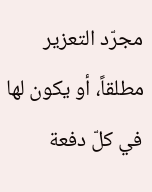مجرّد التعزير مطلقاً، أو يكون لها في كلّ دفعة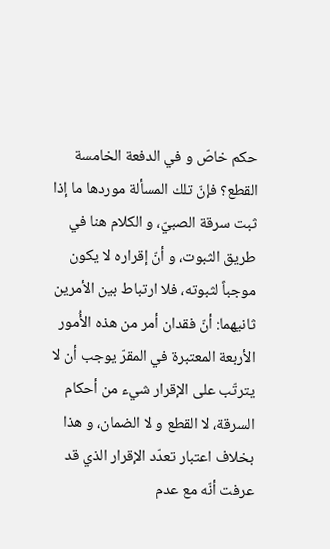حكم خاصّ و في الدفعة الخامسة القطع؟ فإنّ تلك المسألة موردها ما إذا ثبت سرقة الصبيّ، و الكلام هنا في طريق الثبوت، و أنّ إقراره لا يكون موجباً لثبوته، فلا ارتباط بين الأمرين ثانيهما: أنّ فقدان أمر من هذه الأُمور الأربعة المعتبرة في المقرّ يوجب أن لا يترتّب على الإقرار شيء من أحكام السرقة، لا القطع و لا الضمان، و هذا بخلاف اعتبار تعدّد الإقرار الذي قد عرفت أنّه مع عدم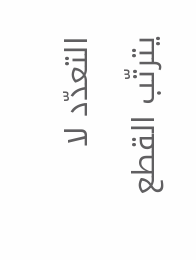التعدّد لا يترتّب القطع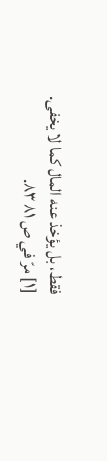فقط، بل يؤخذ عنه المال كما لا يخفى.
[١] مرّ في ص ٨١ ٨٣.